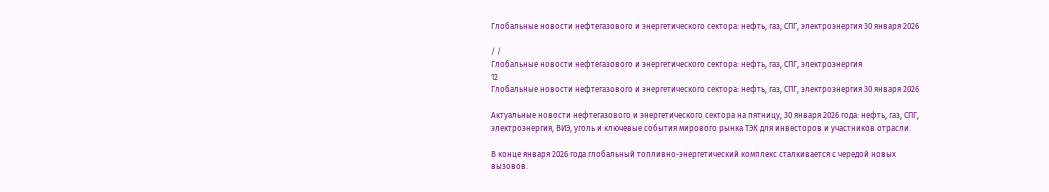Глобальные новости нефтегазового и энергетического сектора: нефть, газ, СПГ, электроэнергия 30 января 2026

/ /
Глобальные новости нефтегазового и энергетического сектора: нефть, газ, СПГ, электроэнергия
12
Глобальные новости нефтегазового и энергетического сектора: нефть, газ, СПГ, электроэнергия 30 января 2026

Актуальные новости нефтегазового и энергетического сектора на пятницу, 30 января 2026 года: нефть, газ, СПГ, электроэнергия, ВИЭ, уголь и ключевые события мирового рынка ТЭК для инвесторов и участников отрасли.

В конце января 2026 года глобальный топливно-энергетический комплекс сталкивается с чередой новых вызовов.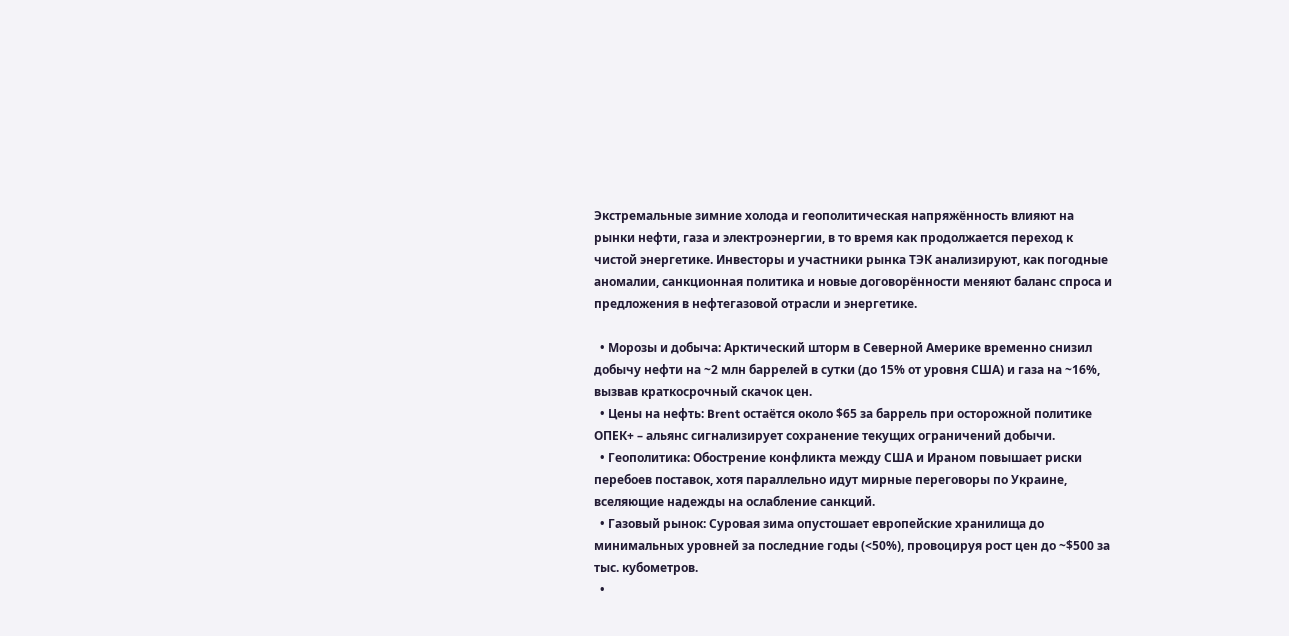Экстремальные зимние холода и геополитическая напряжённость влияют на рынки нефти, газа и электроэнергии, в то время как продолжается переход к чистой энергетике. Инвесторы и участники рынка ТЭК анализируют, как погодные аномалии, санкционная политика и новые договорённости меняют баланс спроса и предложения в нефтегазовой отрасли и энергетике.

  • Морозы и добыча: Арктический шторм в Северной Америке временно снизил добычу нефти на ~2 млн баррелей в сутки (до 15% от уровня США) и газа на ~16%, вызвав краткосрочный скачок цен.
  • Цены на нефть: Brent остаётся около $65 за баррель при осторожной политике ОПЕК+ – альянс сигнализирует сохранение текущих ограничений добычи.
  • Геополитика: Обострение конфликта между США и Ираном повышает риски перебоев поставок, хотя параллельно идут мирные переговоры по Украине, вселяющие надежды на ослабление санкций.
  • Газовый рынок: Суровая зима опустошает европейские хранилища до минимальных уровней за последние годы (<50%), провоцируя рост цен до ~$500 за тыс. кубометров.
  •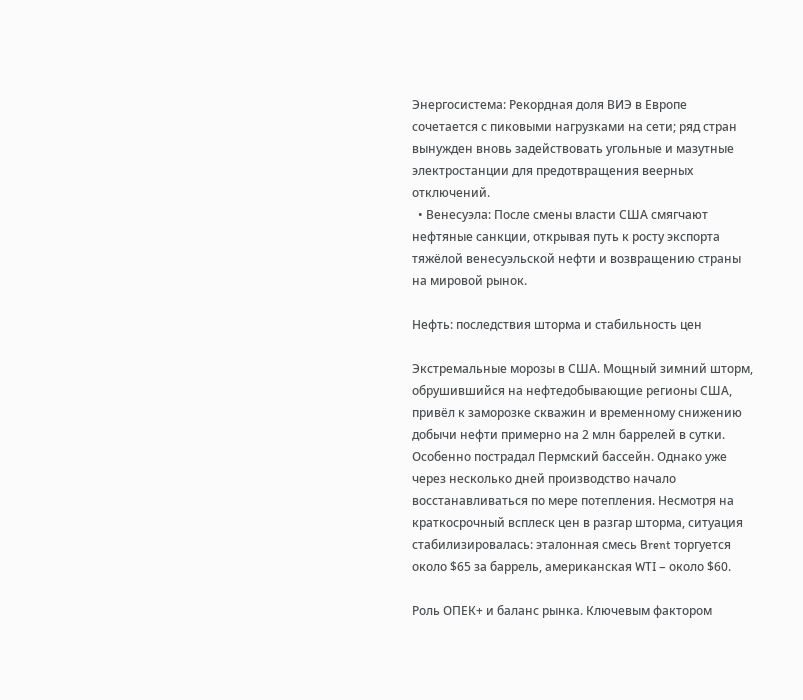Энергосистема: Рекордная доля ВИЭ в Европе сочетается с пиковыми нагрузками на сети; ряд стран вынужден вновь задействовать угольные и мазутные электростанции для предотвращения веерных отключений.
  • Венесуэла: После смены власти США смягчают нефтяные санкции, открывая путь к росту экспорта тяжёлой венесуэльской нефти и возвращению страны на мировой рынок.

Нефть: последствия шторма и стабильность цен

Экстремальные морозы в США. Мощный зимний шторм, обрушившийся на нефтедобывающие регионы США, привёл к заморозке скважин и временному снижению добычи нефти примерно на 2 млн баррелей в сутки. Особенно пострадал Пермский бассейн. Однако уже через несколько дней производство начало восстанавливаться по мере потепления. Несмотря на краткосрочный всплеск цен в разгар шторма, ситуация стабилизировалась: эталонная смесь Brent торгуется около $65 за баррель, американская WTI – около $60.

Роль ОПЕК+ и баланс рынка. Ключевым фактором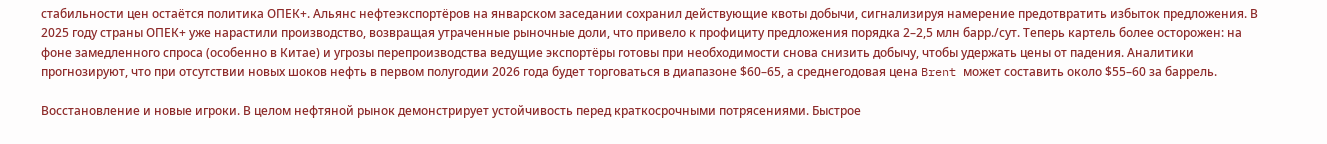стабильности цен остаётся политика ОПЕК+. Альянс нефтеэкспортёров на январском заседании сохранил действующие квоты добычи, сигнализируя намерение предотвратить избыток предложения. В 2025 году страны ОПЕК+ уже нарастили производство, возвращая утраченные рыночные доли, что привело к профициту предложения порядка 2–2,5 млн барр./сут. Теперь картель более осторожен: на фоне замедленного спроса (особенно в Китае) и угрозы перепроизводства ведущие экспортёры готовы при необходимости снова снизить добычу, чтобы удержать цены от падения. Аналитики прогнозируют, что при отсутствии новых шоков нефть в первом полугодии 2026 года будет торговаться в диапазоне $60–65, а среднегодовая цена Brent может составить около $55–60 за баррель.

Восстановление и новые игроки. В целом нефтяной рынок демонстрирует устойчивость перед краткосрочными потрясениями. Быстрое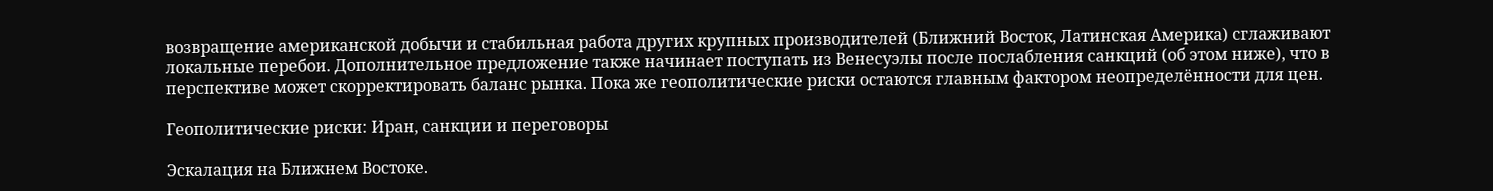возвращение американской добычи и стабильная работа других крупных производителей (Ближний Восток, Латинская Америка) сглаживают локальные перебои. Дополнительное предложение также начинает поступать из Венесуэлы после послабления санкций (об этом ниже), что в перспективе может скорректировать баланс рынка. Пока же геополитические риски остаются главным фактором неопределённости для цен.

Геополитические риски: Иран, санкции и переговоры

Эскалация на Ближнем Востоке.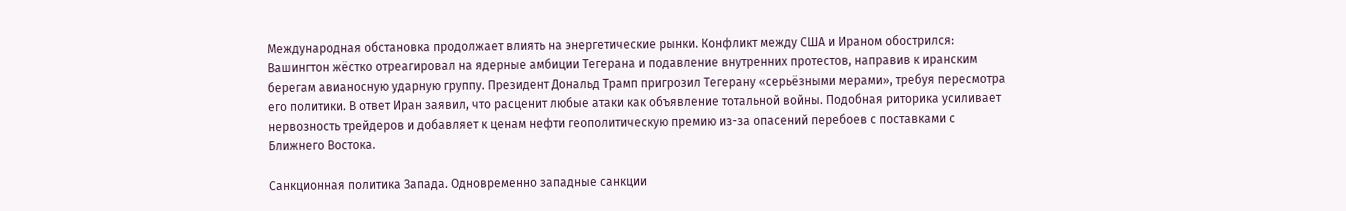Международная обстановка продолжает влиять на энергетические рынки. Конфликт между США и Ираном обострился: Вашингтон жёстко отреагировал на ядерные амбиции Тегерана и подавление внутренних протестов, направив к иранским берегам авианосную ударную группу. Президент Дональд Трамп пригрозил Тегерану «серьёзными мерами», требуя пересмотра его политики. В ответ Иран заявил, что расценит любые атаки как объявление тотальной войны. Подобная риторика усиливает нервозность трейдеров и добавляет к ценам нефти геополитическую премию из-за опасений перебоев с поставками с Ближнего Востока.

Санкционная политика Запада. Одновременно западные санкции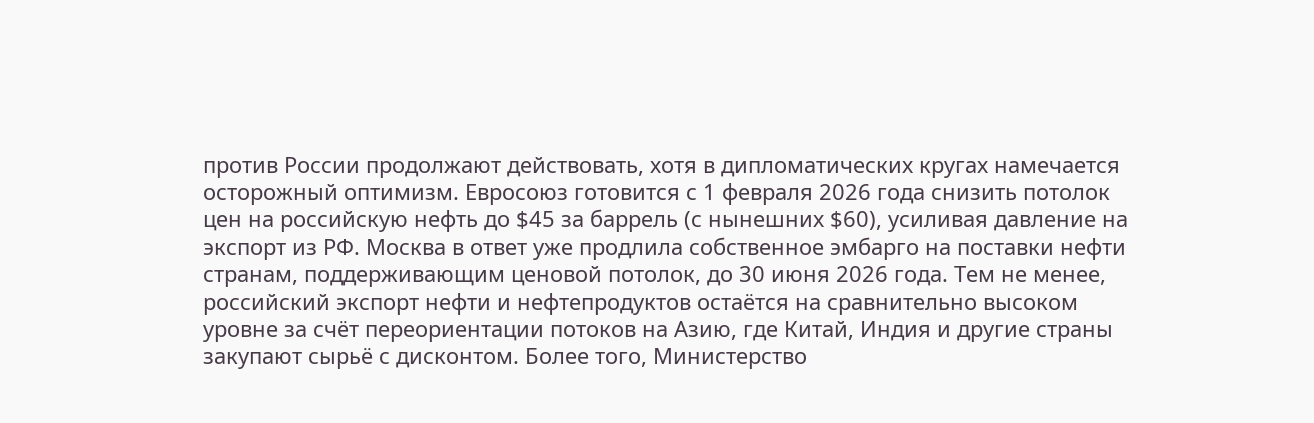против России продолжают действовать, хотя в дипломатических кругах намечается осторожный оптимизм. Евросоюз готовится с 1 февраля 2026 года снизить потолок цен на российскую нефть до $45 за баррель (с нынешних $60), усиливая давление на экспорт из РФ. Москва в ответ уже продлила собственное эмбарго на поставки нефти странам, поддерживающим ценовой потолок, до 30 июня 2026 года. Тем не менее, российский экспорт нефти и нефтепродуктов остаётся на сравнительно высоком уровне за счёт переориентации потоков на Азию, где Китай, Индия и другие страны закупают сырьё с дисконтом. Более того, Министерство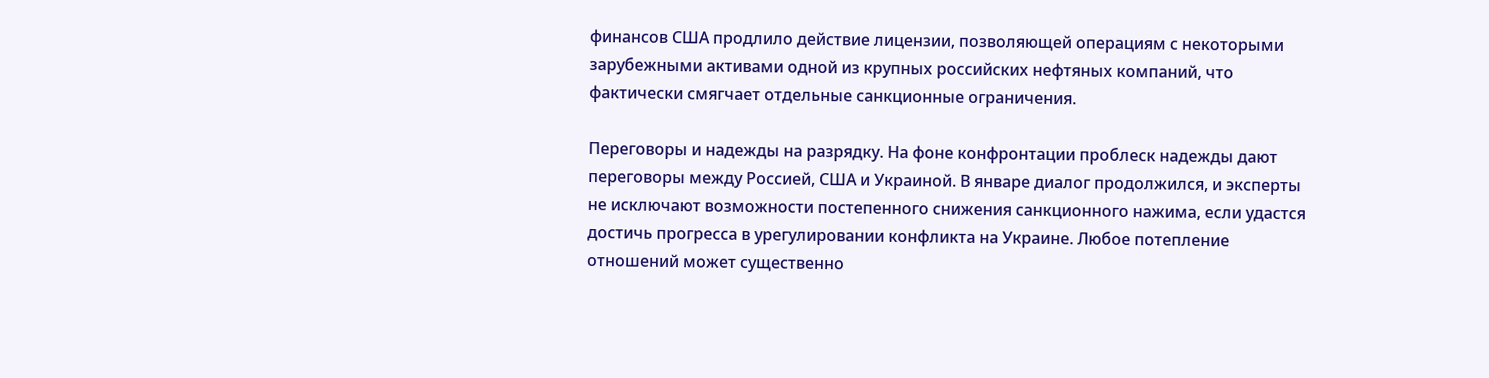финансов США продлило действие лицензии, позволяющей операциям с некоторыми зарубежными активами одной из крупных российских нефтяных компаний, что фактически смягчает отдельные санкционные ограничения.

Переговоры и надежды на разрядку. На фоне конфронтации проблеск надежды дают переговоры между Россией, США и Украиной. В январе диалог продолжился, и эксперты не исключают возможности постепенного снижения санкционного нажима, если удастся достичь прогресса в урегулировании конфликта на Украине. Любое потепление отношений может существенно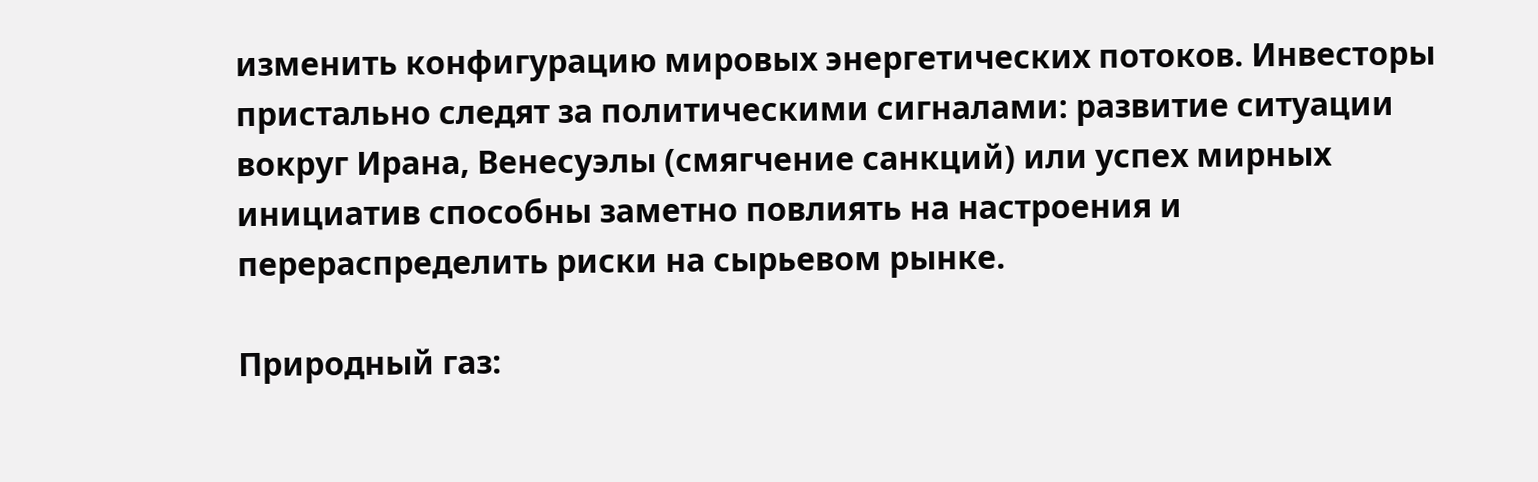изменить конфигурацию мировых энергетических потоков. Инвесторы пристально следят за политическими сигналами: развитие ситуации вокруг Ирана, Венесуэлы (смягчение санкций) или успех мирных инициатив способны заметно повлиять на настроения и перераспределить риски на сырьевом рынке.

Природный газ: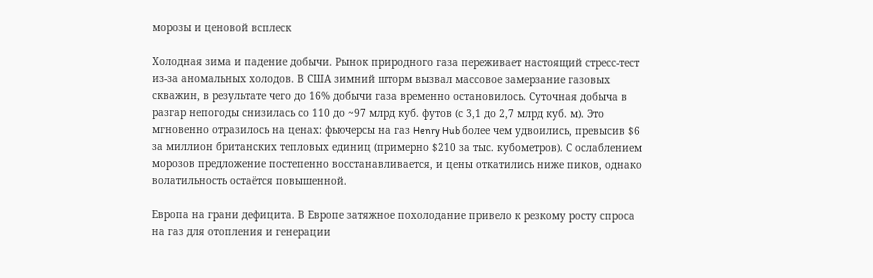морозы и ценовой всплеск

Холодная зима и падение добычи. Рынок природного газа переживает настоящий стресс-тест из-за аномальных холодов. В США зимний шторм вызвал массовое замерзание газовых скважин, в результате чего до 16% добычи газа временно остановилось. Суточная добыча в разгар непогоды снизилась со 110 до ~97 млрд куб. футов (с 3,1 до 2,7 млрд куб. м). Это мгновенно отразилось на ценах: фьючерсы на газ Henry Hub более чем удвоились, превысив $6 за миллион британских тепловых единиц (примерно $210 за тыс. кубометров). С ослаблением морозов предложение постепенно восстанавливается, и цены откатились ниже пиков, однако волатильность остаётся повышенной.

Европа на грани дефицита. В Европе затяжное похолодание привело к резкому росту спроса на газ для отопления и генерации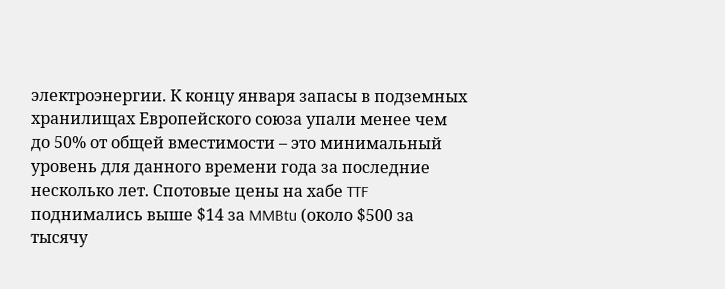электроэнергии. К концу января запасы в подземных хранилищах Европейского союза упали менее чем до 50% от общей вместимости – это минимальный уровень для данного времени года за последние несколько лет. Спотовые цены на хабе TTF поднимались выше $14 за MMBtu (около $500 за тысячу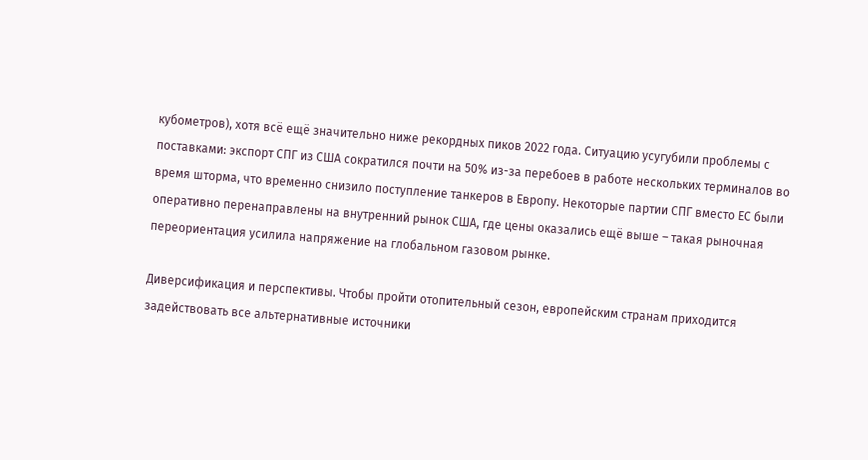кубометров), хотя всё ещё значительно ниже рекордных пиков 2022 года. Ситуацию усугубили проблемы с поставками: экспорт СПГ из США сократился почти на 50% из-за перебоев в работе нескольких терминалов во время шторма, что временно снизило поступление танкеров в Европу. Некоторые партии СПГ вместо ЕС были оперативно перенаправлены на внутренний рынок США, где цены оказались ещё выше – такая рыночная переориентация усилила напряжение на глобальном газовом рынке.

Диверсификация и перспективы. Чтобы пройти отопительный сезон, европейским странам приходится задействовать все альтернативные источники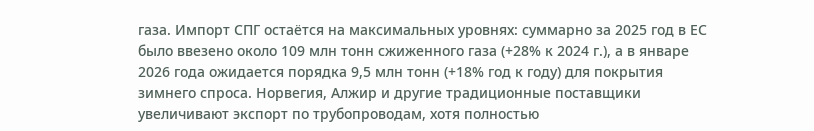газа. Импорт СПГ остаётся на максимальных уровнях: суммарно за 2025 год в ЕС было ввезено около 109 млн тонн сжиженного газа (+28% к 2024 г.), а в январе 2026 года ожидается порядка 9,5 млн тонн (+18% год к году) для покрытия зимнего спроса. Норвегия, Алжир и другие традиционные поставщики увеличивают экспорт по трубопроводам, хотя полностью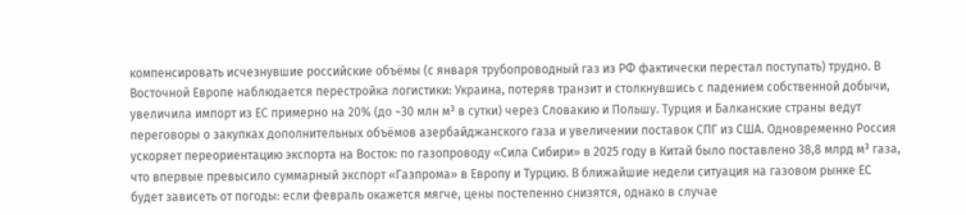компенсировать исчезнувшие российские объёмы (с января трубопроводный газ из РФ фактически перестал поступать) трудно. В Восточной Европе наблюдается перестройка логистики: Украина, потеряв транзит и столкнувшись с падением собственной добычи, увеличила импорт из ЕС примерно на 20% (до ~30 млн м³ в сутки) через Словакию и Польшу. Турция и Балканские страны ведут переговоры о закупках дополнительных объёмов азербайджанского газа и увеличении поставок СПГ из США. Одновременно Россия ускоряет переориентацию экспорта на Восток: по газопроводу «Сила Сибири» в 2025 году в Китай было поставлено 38,8 млрд м³ газа, что впервые превысило суммарный экспорт «Газпрома» в Европу и Турцию. В ближайшие недели ситуация на газовом рынке ЕС будет зависеть от погоды: если февраль окажется мягче, цены постепенно снизятся, однако в случае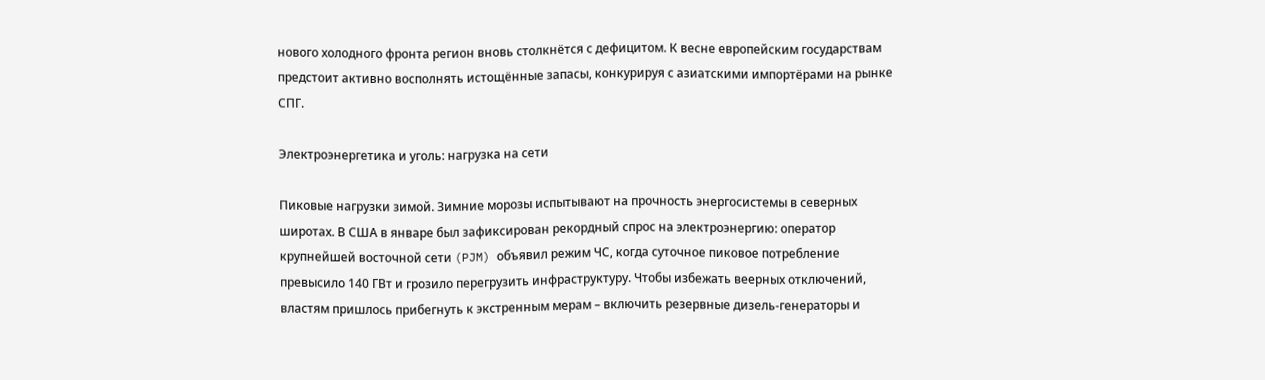нового холодного фронта регион вновь столкнётся с дефицитом. К весне европейским государствам предстоит активно восполнять истощённые запасы, конкурируя с азиатскими импортёрами на рынке СПГ.

Электроэнергетика и уголь: нагрузка на сети

Пиковые нагрузки зимой. Зимние морозы испытывают на прочность энергосистемы в северных широтах. В США в январе был зафиксирован рекордный спрос на электроэнергию: оператор крупнейшей восточной сети (PJM) объявил режим ЧС, когда суточное пиковое потребление превысило 140 ГВт и грозило перегрузить инфраструктуру. Чтобы избежать веерных отключений, властям пришлось прибегнуть к экстренным мерам – включить резервные дизель-генераторы и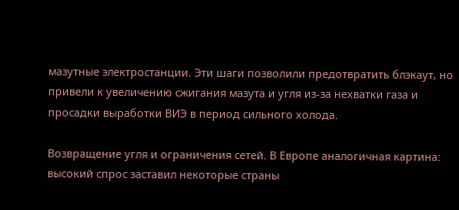мазутные электростанции. Эти шаги позволили предотвратить блэкаут, но привели к увеличению сжигания мазута и угля из-за нехватки газа и просадки выработки ВИЭ в период сильного холода.

Возвращение угля и ограничения сетей. В Европе аналогичная картина: высокий спрос заставил некоторые страны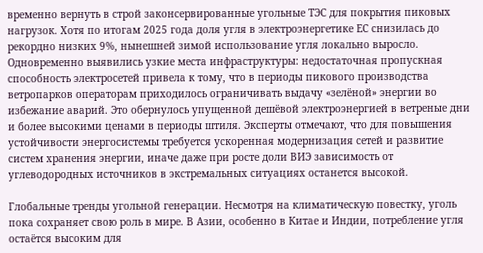временно вернуть в строй законсервированные угольные ТЭС для покрытия пиковых нагрузок. Хотя по итогам 2025 года доля угля в электроэнергетике ЕС снизилась до рекордно низких 9%, нынешней зимой использование угля локально выросло. Одновременно выявились узкие места инфраструктуры: недостаточная пропускная способность электросетей привела к тому, что в периоды пикового производства ветропарков операторам приходилось ограничивать выдачу «зелёной» энергии во избежание аварий. Это обернулось упущенной дешёвой электроэнергией в ветреные дни и более высокими ценами в периоды штиля. Эксперты отмечают, что для повышения устойчивости энергосистемы требуется ускоренная модернизация сетей и развитие систем хранения энергии, иначе даже при росте доли ВИЭ зависимость от углеводородных источников в экстремальных ситуациях останется высокой.

Глобальные тренды угольной генерации. Несмотря на климатическую повестку, уголь пока сохраняет свою роль в мире. В Азии, особенно в Китае и Индии, потребление угля остаётся высоким для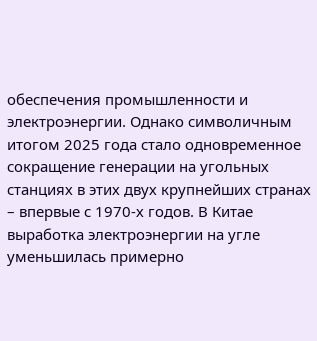обеспечения промышленности и электроэнергии. Однако символичным итогом 2025 года стало одновременное сокращение генерации на угольных станциях в этих двух крупнейших странах – впервые с 1970-х годов. В Китае выработка электроэнергии на угле уменьшилась примерно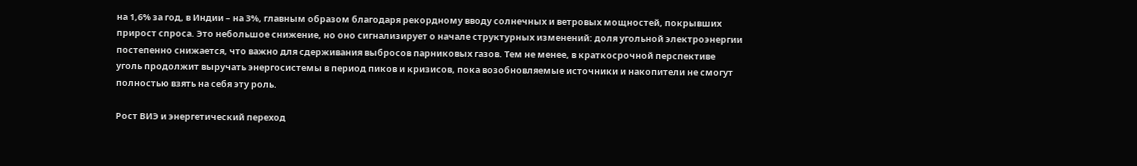на 1,6% за год, в Индии – на 3%, главным образом благодаря рекордному вводу солнечных и ветровых мощностей, покрывших прирост спроса. Это небольшое снижение, но оно сигнализирует о начале структурных изменений: доля угольной электроэнергии постепенно снижается, что важно для сдерживания выбросов парниковых газов. Тем не менее, в краткосрочной перспективе уголь продолжит выручать энергосистемы в период пиков и кризисов, пока возобновляемые источники и накопители не смогут полностью взять на себя эту роль.

Рост ВИЭ и энергетический переход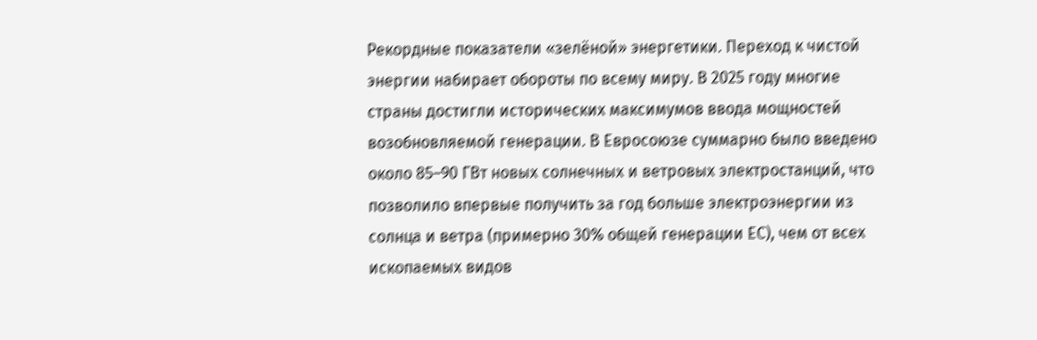Рекордные показатели «зелёной» энергетики. Переход к чистой энергии набирает обороты по всему миру. В 2025 году многие страны достигли исторических максимумов ввода мощностей возобновляемой генерации. В Евросоюзе суммарно было введено около 85–90 ГВт новых солнечных и ветровых электростанций, что позволило впервые получить за год больше электроэнергии из солнца и ветра (примерно 30% общей генерации ЕС), чем от всех ископаемых видов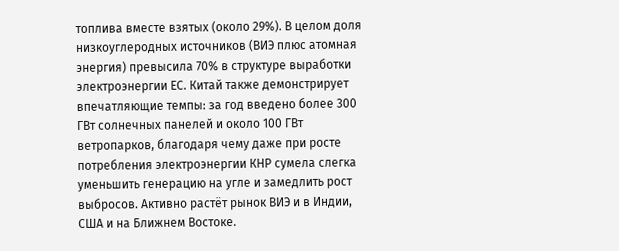топлива вместе взятых (около 29%). В целом доля низкоуглеродных источников (ВИЭ плюс атомная энергия) превысила 70% в структуре выработки электроэнергии ЕС. Китай также демонстрирует впечатляющие темпы: за год введено более 300 ГВт солнечных панелей и около 100 ГВт ветропарков, благодаря чему даже при росте потребления электроэнергии КНР сумела слегка уменьшить генерацию на угле и замедлить рост выбросов. Активно растёт рынок ВИЭ и в Индии, США и на Ближнем Востоке.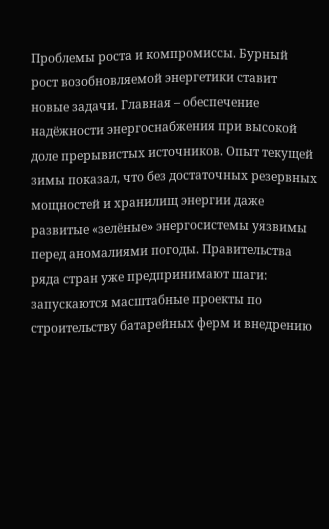Проблемы роста и компромиссы. Бурный рост возобновляемой энергетики ставит новые задачи. Главная – обеспечение надёжности энергоснабжения при высокой доле прерывистых источников. Опыт текущей зимы показал, что без достаточных резервных мощностей и хранилищ энергии даже развитые «зелёные» энергосистемы уязвимы перед аномалиями погоды. Правительства ряда стран уже предпринимают шаги: запускаются масштабные проекты по строительству батарейных ферм и внедрению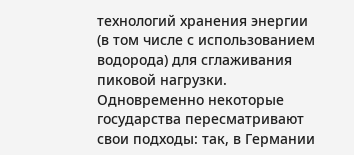технологий хранения энергии (в том числе с использованием водорода) для сглаживания пиковой нагрузки. Одновременно некоторые государства пересматривают свои подходы: так, в Германии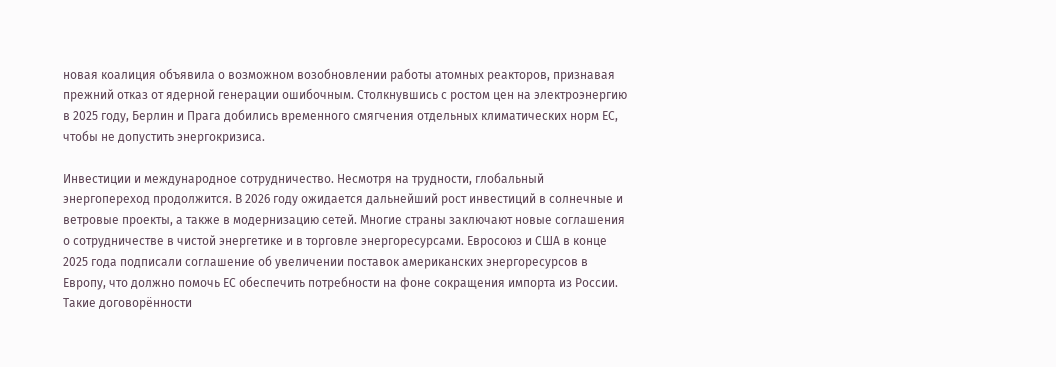новая коалиция объявила о возможном возобновлении работы атомных реакторов, признавая прежний отказ от ядерной генерации ошибочным. Столкнувшись с ростом цен на электроэнергию в 2025 году, Берлин и Прага добились временного смягчения отдельных климатических норм ЕС, чтобы не допустить энергокризиса.

Инвестиции и международное сотрудничество. Несмотря на трудности, глобальный энергопереход продолжится. В 2026 году ожидается дальнейший рост инвестиций в солнечные и ветровые проекты, а также в модернизацию сетей. Многие страны заключают новые соглашения о сотрудничестве в чистой энергетике и в торговле энергоресурсами. Евросоюз и США в конце 2025 года подписали соглашение об увеличении поставок американских энергоресурсов в Европу, что должно помочь ЕС обеспечить потребности на фоне сокращения импорта из России. Такие договорённости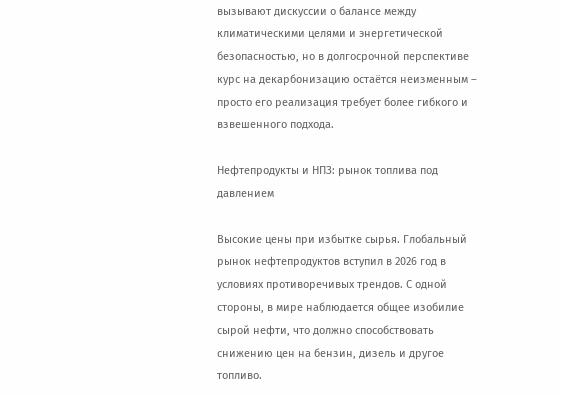вызывают дискуссии о балансе между климатическими целями и энергетической безопасностью, но в долгосрочной перспективе курс на декарбонизацию остаётся неизменным – просто его реализация требует более гибкого и взвешенного подхода.

Нефтепродукты и НПЗ: рынок топлива под давлением

Высокие цены при избытке сырья. Глобальный рынок нефтепродуктов вступил в 2026 год в условиях противоречивых трендов. С одной стороны, в мире наблюдается общее изобилие сырой нефти, что должно способствовать снижению цен на бензин, дизель и другое топливо.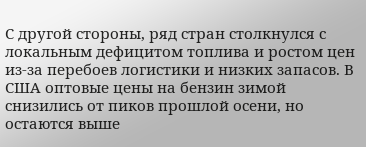С другой стороны, ряд стран столкнулся с локальным дефицитом топлива и ростом цен из-за перебоев логистики и низких запасов. В США оптовые цены на бензин зимой снизились от пиков прошлой осени, но остаются выше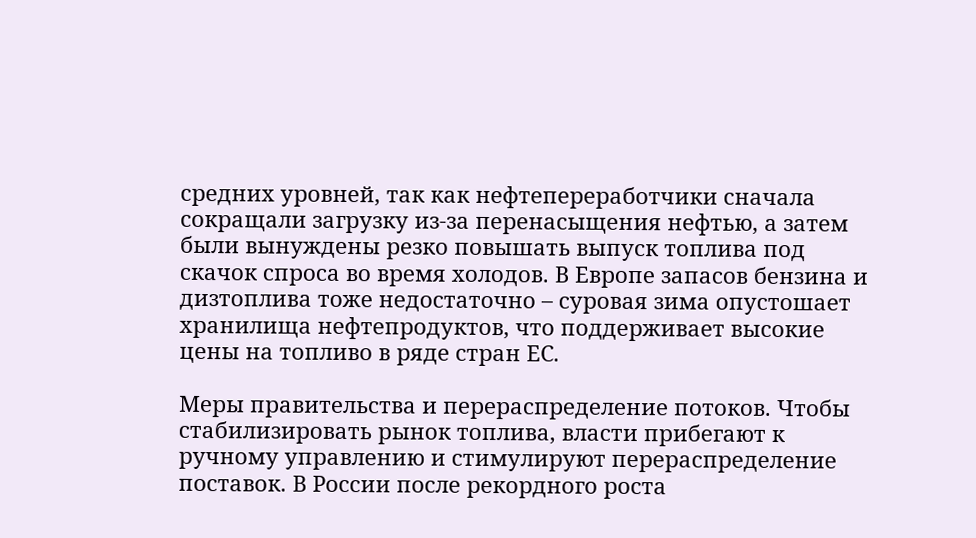средних уровней, так как нефтепереработчики сначала сокращали загрузку из-за перенасыщения нефтью, а затем были вынуждены резко повышать выпуск топлива под скачок спроса во время холодов. В Европе запасов бензина и дизтоплива тоже недостаточно – суровая зима опустошает хранилища нефтепродуктов, что поддерживает высокие цены на топливо в ряде стран ЕС.

Меры правительства и перераспределение потоков. Чтобы стабилизировать рынок топлива, власти прибегают к ручному управлению и стимулируют перераспределение поставок. В России после рекордного роста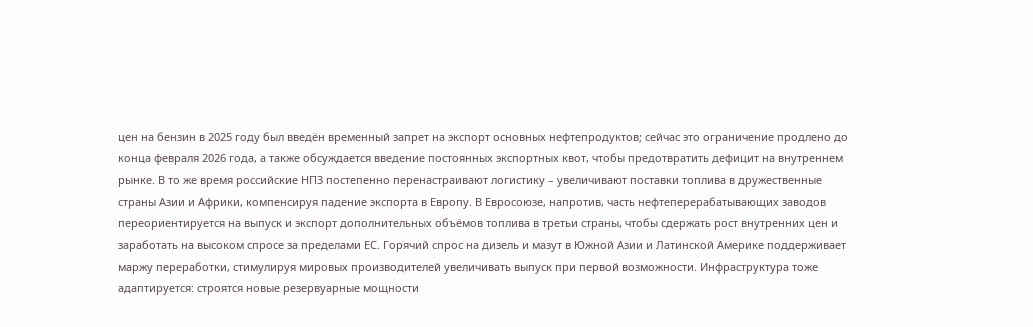цен на бензин в 2025 году был введён временный запрет на экспорт основных нефтепродуктов; сейчас это ограничение продлено до конца февраля 2026 года, а также обсуждается введение постоянных экспортных квот, чтобы предотвратить дефицит на внутреннем рынке. В то же время российские НПЗ постепенно перенастраивают логистику – увеличивают поставки топлива в дружественные страны Азии и Африки, компенсируя падение экспорта в Европу. В Евросоюзе, напротив, часть нефтеперерабатывающих заводов переориентируется на выпуск и экспорт дополнительных объёмов топлива в третьи страны, чтобы сдержать рост внутренних цен и заработать на высоком спросе за пределами ЕС. Горячий спрос на дизель и мазут в Южной Азии и Латинской Америке поддерживает маржу переработки, стимулируя мировых производителей увеличивать выпуск при первой возможности. Инфраструктура тоже адаптируется: строятся новые резервуарные мощности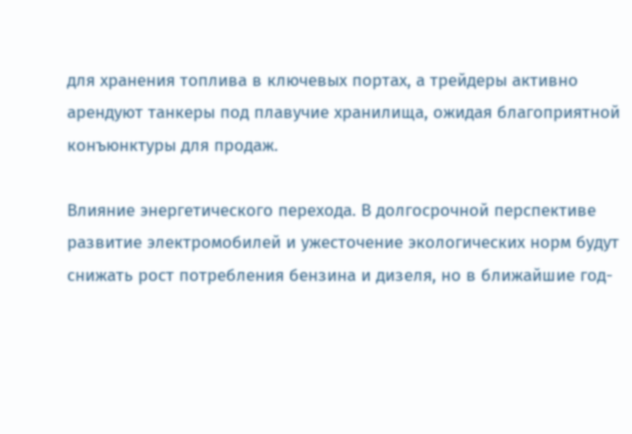для хранения топлива в ключевых портах, а трейдеры активно арендуют танкеры под плавучие хранилища, ожидая благоприятной конъюнктуры для продаж.

Влияние энергетического перехода. В долгосрочной перспективе развитие электромобилей и ужесточение экологических норм будут снижать рост потребления бензина и дизеля, но в ближайшие год-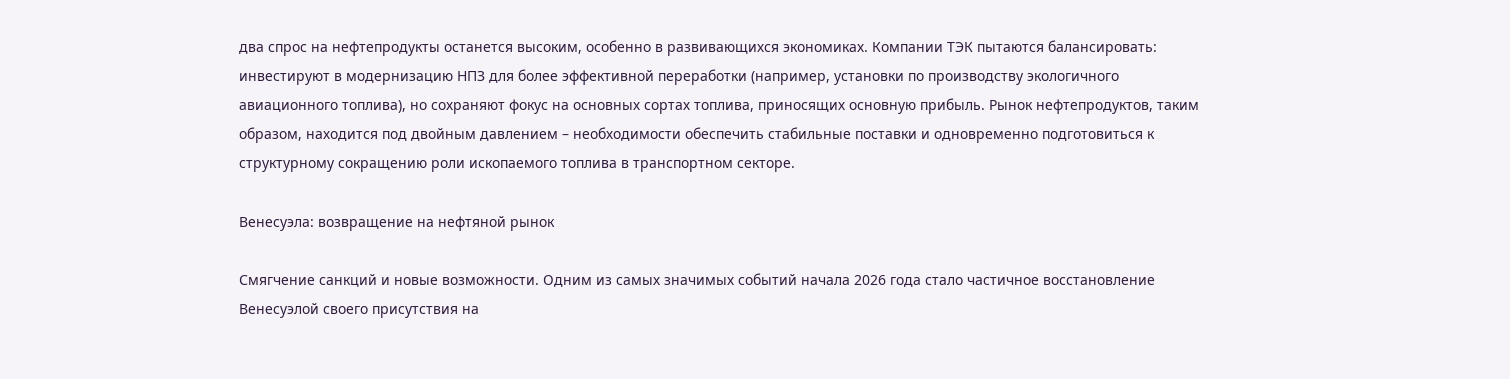два спрос на нефтепродукты останется высоким, особенно в развивающихся экономиках. Компании ТЭК пытаются балансировать: инвестируют в модернизацию НПЗ для более эффективной переработки (например, установки по производству экологичного авиационного топлива), но сохраняют фокус на основных сортах топлива, приносящих основную прибыль. Рынок нефтепродуктов, таким образом, находится под двойным давлением – необходимости обеспечить стабильные поставки и одновременно подготовиться к структурному сокращению роли ископаемого топлива в транспортном секторе.

Венесуэла: возвращение на нефтяной рынок

Смягчение санкций и новые возможности. Одним из самых значимых событий начала 2026 года стало частичное восстановление Венесуэлой своего присутствия на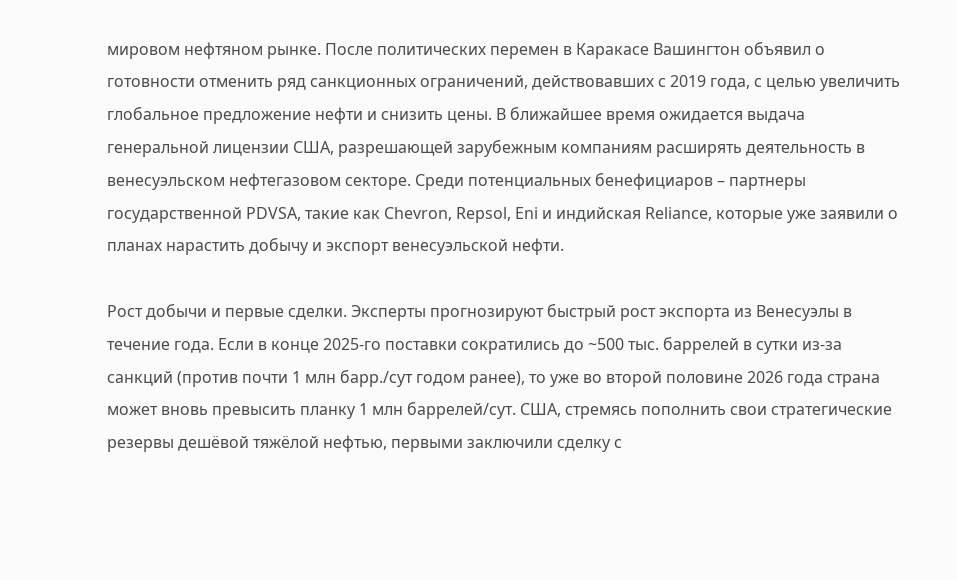мировом нефтяном рынке. После политических перемен в Каракасе Вашингтон объявил о готовности отменить ряд санкционных ограничений, действовавших с 2019 года, с целью увеличить глобальное предложение нефти и снизить цены. В ближайшее время ожидается выдача генеральной лицензии США, разрешающей зарубежным компаниям расширять деятельность в венесуэльском нефтегазовом секторе. Среди потенциальных бенефициаров – партнеры государственной PDVSA, такие как Chevron, Repsol, Eni и индийская Reliance, которые уже заявили о планах нарастить добычу и экспорт венесуэльской нефти.

Рост добычи и первые сделки. Эксперты прогнозируют быстрый рост экспорта из Венесуэлы в течение года. Если в конце 2025-го поставки сократились до ~500 тыс. баррелей в сутки из-за санкций (против почти 1 млн барр./сут годом ранее), то уже во второй половине 2026 года страна может вновь превысить планку 1 млн баррелей/сут. США, стремясь пополнить свои стратегические резервы дешёвой тяжёлой нефтью, первыми заключили сделку с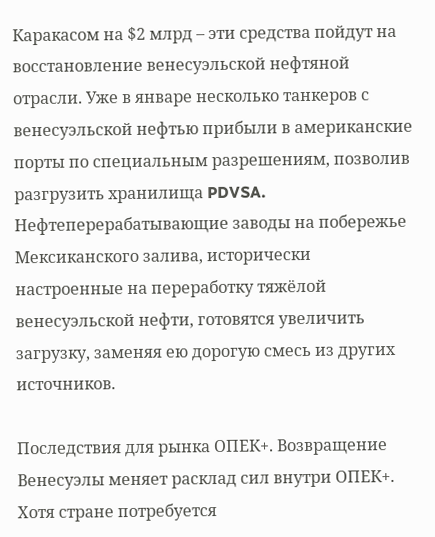Каракасом на $2 млрд – эти средства пойдут на восстановление венесуэльской нефтяной отрасли. Уже в январе несколько танкеров с венесуэльской нефтью прибыли в американские порты по специальным разрешениям, позволив разгрузить хранилища PDVSA. Нефтеперерабатывающие заводы на побережье Мексиканского залива, исторически настроенные на переработку тяжёлой венесуэльской нефти, готовятся увеличить загрузку, заменяя ею дорогую смесь из других источников.

Последствия для рынка ОПЕК+. Возвращение Венесуэлы меняет расклад сил внутри ОПЕК+. Хотя стране потребуется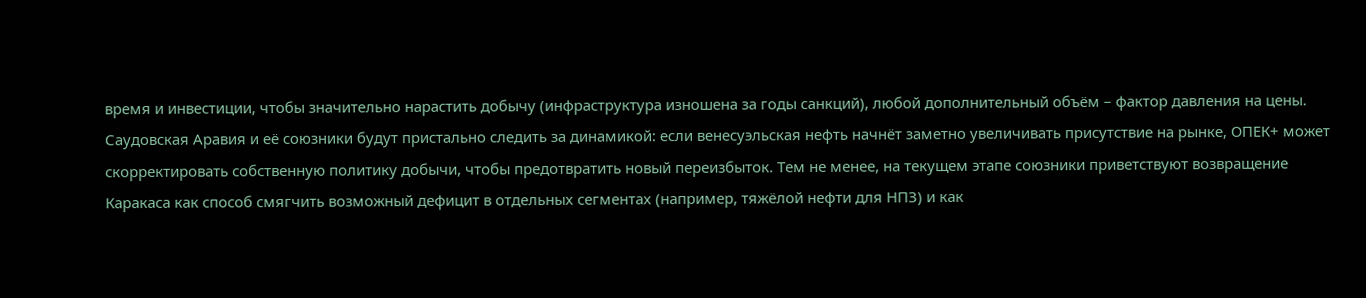время и инвестиции, чтобы значительно нарастить добычу (инфраструктура изношена за годы санкций), любой дополнительный объём – фактор давления на цены. Саудовская Аравия и её союзники будут пристально следить за динамикой: если венесуэльская нефть начнёт заметно увеличивать присутствие на рынке, ОПЕК+ может скорректировать собственную политику добычи, чтобы предотвратить новый переизбыток. Тем не менее, на текущем этапе союзники приветствуют возвращение Каракаса как способ смягчить возможный дефицит в отдельных сегментах (например, тяжёлой нефти для НПЗ) и как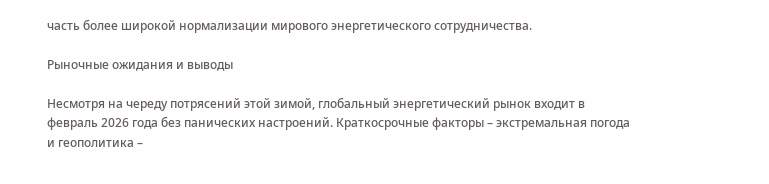часть более широкой нормализации мирового энергетического сотрудничества.

Рыночные ожидания и выводы

Несмотря на череду потрясений этой зимой, глобальный энергетический рынок входит в февраль 2026 года без панических настроений. Краткосрочные факторы – экстремальная погода и геополитика –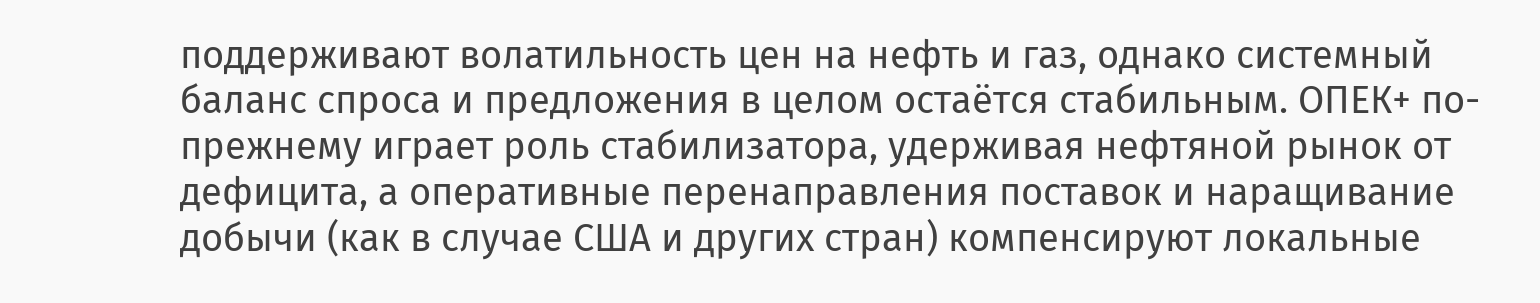поддерживают волатильность цен на нефть и газ, однако системный баланс спроса и предложения в целом остаётся стабильным. ОПЕК+ по-прежнему играет роль стабилизатора, удерживая нефтяной рынок от дефицита, а оперативные перенаправления поставок и наращивание добычи (как в случае США и других стран) компенсируют локальные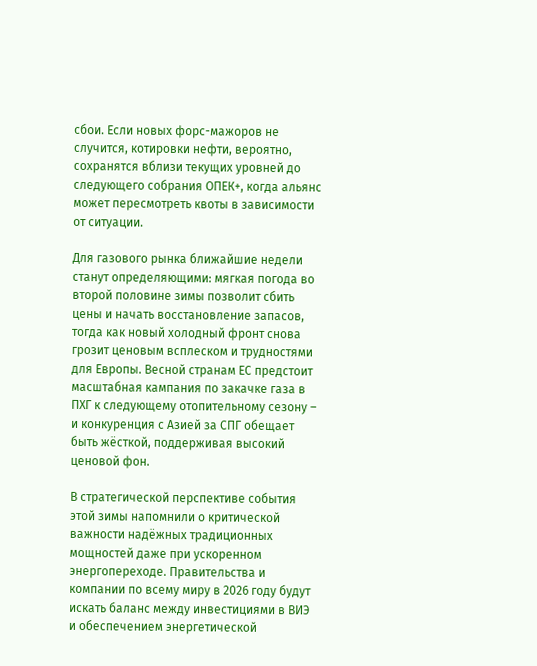сбои. Если новых форс-мажоров не случится, котировки нефти, вероятно, сохранятся вблизи текущих уровней до следующего собрания ОПЕК+, когда альянс может пересмотреть квоты в зависимости от ситуации.

Для газового рынка ближайшие недели станут определяющими: мягкая погода во второй половине зимы позволит сбить цены и начать восстановление запасов, тогда как новый холодный фронт снова грозит ценовым всплеском и трудностями для Европы. Весной странам ЕС предстоит масштабная кампания по закачке газа в ПХГ к следующему отопительному сезону – и конкуренция с Азией за СПГ обещает быть жёсткой, поддерживая высокий ценовой фон.

В стратегической перспективе события этой зимы напомнили о критической важности надёжных традиционных мощностей даже при ускоренном энергопереходе. Правительства и компании по всему миру в 2026 году будут искать баланс между инвестициями в ВИЭ и обеспечением энергетической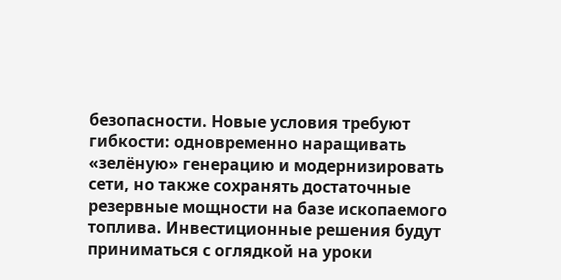безопасности. Новые условия требуют гибкости: одновременно наращивать «зелёную» генерацию и модернизировать сети, но также сохранять достаточные резервные мощности на базе ископаемого топлива. Инвестиционные решения будут приниматься с оглядкой на уроки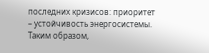последних кризисов: приоритет – устойчивость энергосистемы. Таким образом,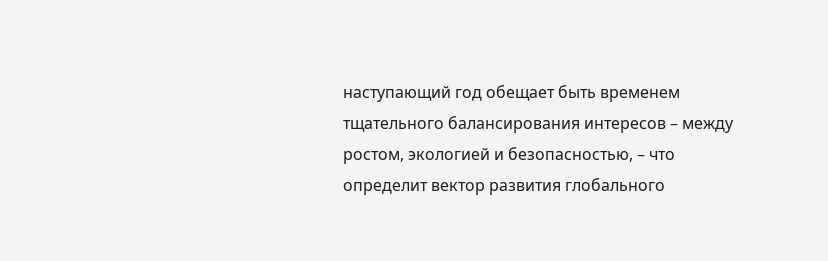наступающий год обещает быть временем тщательного балансирования интересов – между ростом, экологией и безопасностью, – что определит вектор развития глобального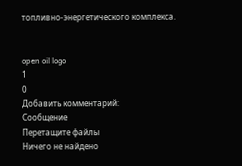топливно-энергетического комплекса.


open oil logo
1
0
Добавить комментарий:
Сообщение
Перетащите файлы
Ничего не найдено